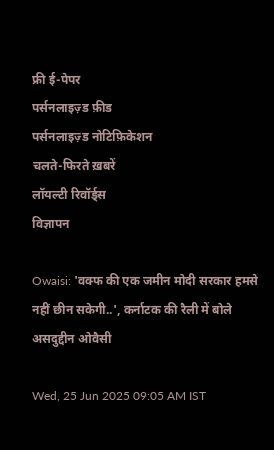फ्री ई-पेपर
पर्सनलाइज़्ड फ़ीड
पर्सनलाइज़्ड नोटिफ़िकेशन
चलते-फिरते ख़बरें
लॉयल्टी रिवॉर्ड्स
विज्ञापन

Owaisi: 'वक्फ की एक जमीन मोदी सरकार हमसे नहीं छीन सकेगी..', कर्नाटक की रैली में बोले असदुद्दीन ओवैसी

Wed, 25 Jun 2025 09:05 AM IST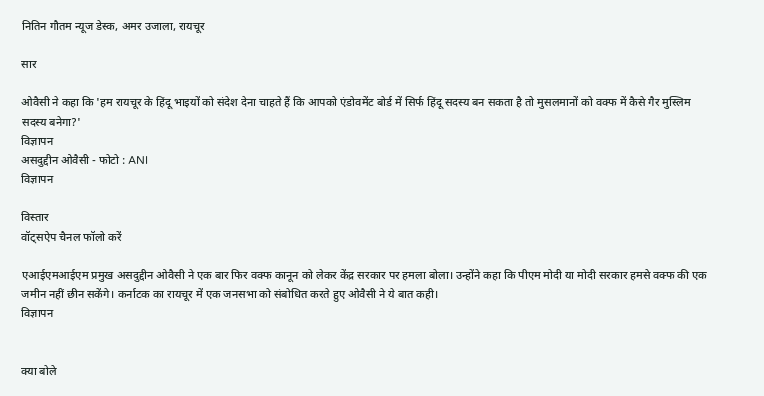नितिन गौतम न्यूज डेस्क, अमर उजाला, रायचूर

सार

ओवैसी ने कहा कि 'हम रायचूर के हिंदू भाइयों को संदेश देना चाहते हैं कि आपको एंडोवमेंट बोर्ड में सिर्फ हिंदू सदस्य बन सकता है तो मुसलमानों को वक्फ में कैसे गैर मुस्लिम सदस्य बनेगा?'
विज्ञापन
असदुद्दीन ओवैसी - फोटो : ANI
विज्ञापन

विस्तार
वॉट्सऐप चैनल फॉलो करें

एआईएमआईएम प्रमुख असदुद्दीन ओवैसी ने एक बार फिर वक्फ कानून को लेकर केंद्र सरकार पर हमला बोला। उन्होंने कहा कि पीएम मोदी या मोदी सरकार हमसे वक्फ की एक जमीन नहीं छीन सकेंगे। कर्नाटक का रायचूर में एक जनसभा को संबोधित करते हुए ओवैसी ने ये बात कही।
विज्ञापन


क्या बोले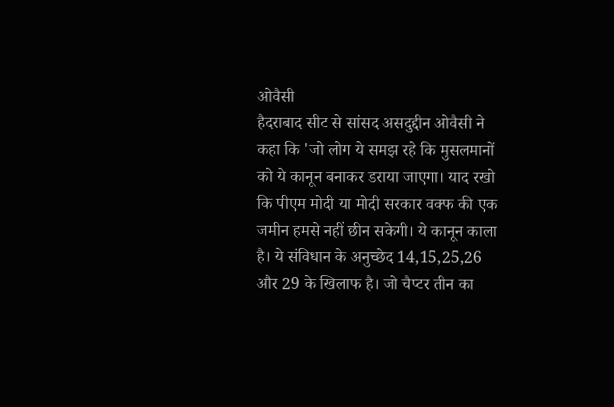ओवैसी
हैदराबाद सीट से सांसद असदुद्दीन ओवैसी ने कहा कि 'जो लोग ये समझ रहे कि मुसलमानों को ये कानून बनाकर डराया जाएगा। याद रखो कि पीएम मोदी या मोदी सरकार वक्फ की एक जमीन हमसे नहीं छीन सकेगी। ये कानून काला है। ये संविधान के अनुच्छेद 14,15,25,26 और 29 के खिलाफ है। जो चैप्टर तीन का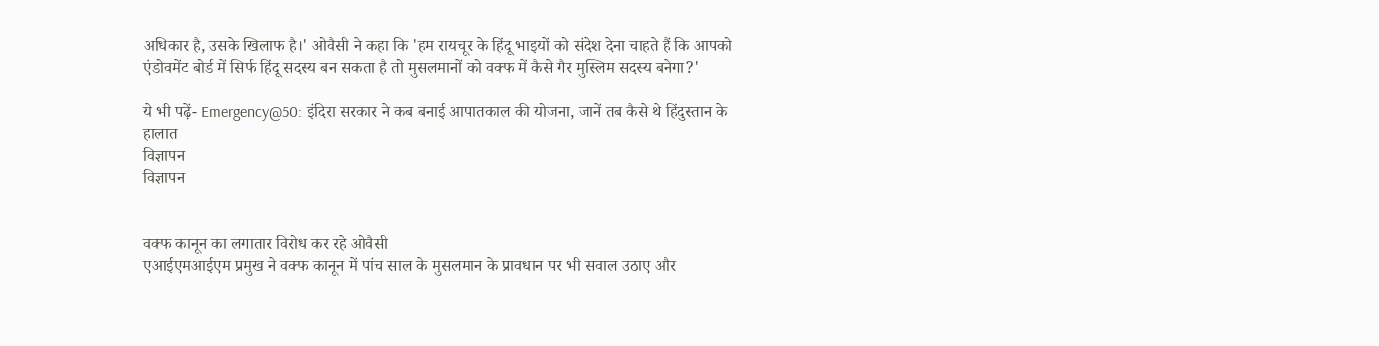अधिकार है, उसके खिलाफ है।' ओवैसी ने कहा कि 'हम रायचूर के हिंदू भाइयों को संदेश देना चाहते हैं कि आपको एंडोवमेंट बोर्ड में सिर्फ हिंदू सदस्य बन सकता है तो मुसलमानों को वक्फ में कैसे गैर मुस्लिम सदस्य बनेगा?'

ये भी पढ़ें- Emergency@50: इंदिरा सरकार ने कब बनाई आपातकाल की योजना, जानें तब कैसे थे हिंदुस्तान के हालात
विज्ञापन
विज्ञापन


वक्फ कानून का लगातार विरोध कर रहे ओवैसी
एआईएमआईएम प्रमुख ने वक्फ कानून में पांच साल के मुसलमान के प्रावधान पर भी सवाल उठाए और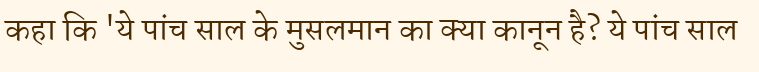कहा कि 'ये पांच साल के मुसलमान का क्या कानून है? ये पांच साल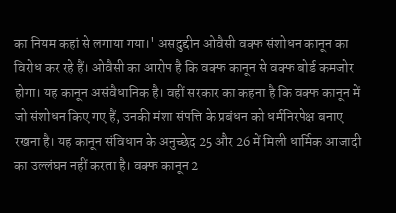का नियम कहां से लगाया गया।' असदुद्दीन ओवैसी वक्फ संशोधन कानून का विरोध कर रहे हैं। ओवैसी का आरोप है कि वक्फ कानून से वक्फ बोर्ड कमजोर होगा। यह कानून असंवैधानिक है। वहीं सरकार का कहना है कि वक्फ कानून में जो संशोधन किए गए हैं, उनकी मंशा संपत्ति के प्रबंधन को धर्मनिरपेक्ष बनाए रखना है। यह कानून संविधान के अनुच्छेद 25 और 26 में मिली धार्मिक आजादी का उल्लंघन नहीं करता है। वक्फ कानून 2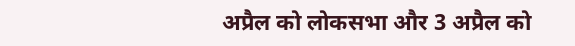अप्रैल को लोकसभा और 3 अप्रैल को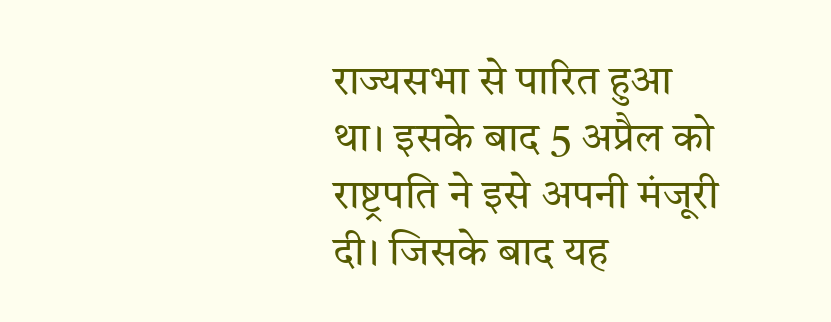राज्यसभा से पारित हुआ था। इसके बाद 5 अप्रैल को राष्ट्रपति ने इसे अपनी मंजूरी दी। जिसके बाद यह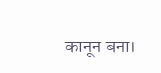कानून बना।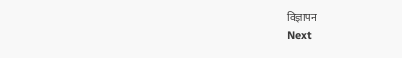विज्ञापन
Next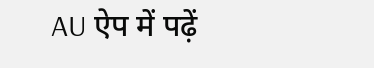AU ऐप में पढ़ें